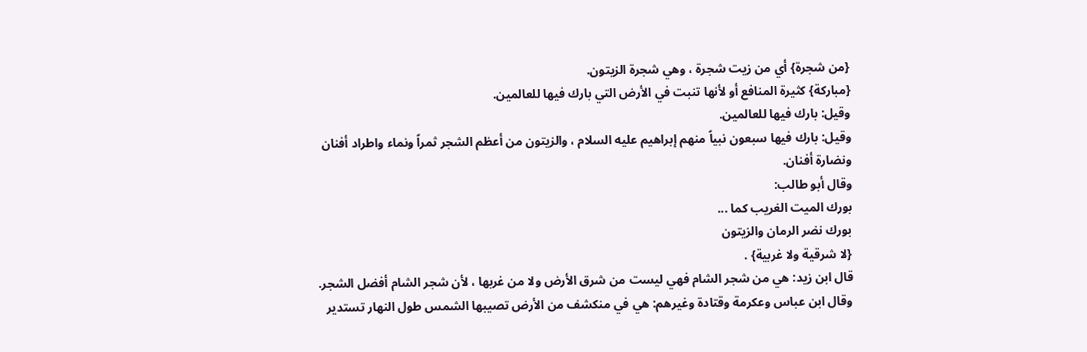{من شجرة} أي من زيت شجرة ، وهي شجرة الزيتون.
{مباركة} كثيرة المنافع أو لأنها تنبت في الأرض التي بارك فيها للعالمين.
وقيل: بارك فيها للعالمين.
وقيل: بارك فيها سبعون نبياً منهم إبراهيم عليه السلام ، والزيتون من أعظم الشجر ثمراً ونماء واطراد أفنان ونضارة أفنان.
وقال أبو طالب:
بورك الميت الغريب كما ...
بورك نضر الرمان والزيتون
{لا شرقية ولا غربية} .
قال ابن زيد: هي من شجر الشام فهي ليست من شرق الأرض ولا من غربها ، لأن شجر الشام أفضل الشجر.
وقال ابن عباس وعكرمة وقتادة وغيرهم: هي في منكشف من الأرض تصيبها الشمس طول النهار تستدير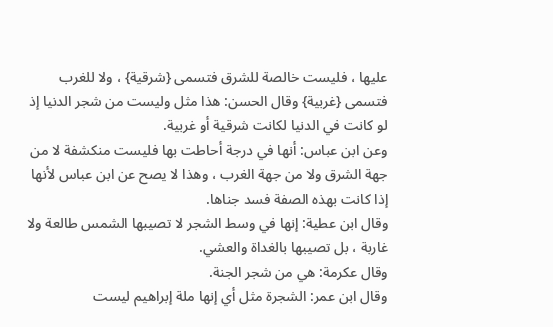عليها ، فليست خالصة للشرق فتسمى {شرقية} ، ولا للغرب فتسمى {غربية} وقال الحسن: هذا مثل وليست من شجر الدنيا إذ لو كانت في الدنيا لكانت شرقية أو غربية.
وعن ابن عباس: أنها في درجة أحاطت بها فليست منكشفة لا من جهة الشرق ولا من جهة الغرب ، وهذا لا يصح عن ابن عباس لأنها إذا كانت بهذه الصفة فسد جناها.
وقال ابن عطية: إنها في وسط الشجر لا تصيبها الشمس طالعة ولا غاربة ، بل تصيبها بالغداة والعشي.
وقال عكرمة: هي من شجر الجنة.
وقال ابن عمر: الشجرة مثل أي إنها ملة إبراهيم ليست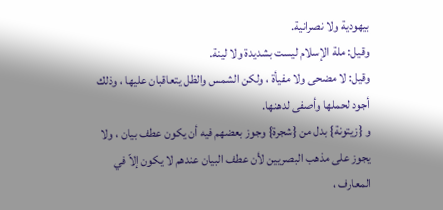بيهودية ولا نصرانية.
وقيل: ملة الإسلام ليست بشديدة ولا لينة.
وقيل: لا مضحى ولا مفيأة ، ولكن الشمس والظل يتعاقبان عليها ، وذلك أجود لحملها وأصفى لدهنها.
و {زيتونة} بدل من {شجرة} وجوز بعضهم فيه أن يكون عطف بيان ، ولا يجوز على مذهب البصريين لأن عطف البيان عندهم لا يكون إلاّ في المعارف ،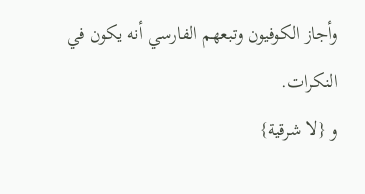وأجاز الكوفيون وتبعهم الفارسي أنه يكون في النكرات.
و {لا شرقية}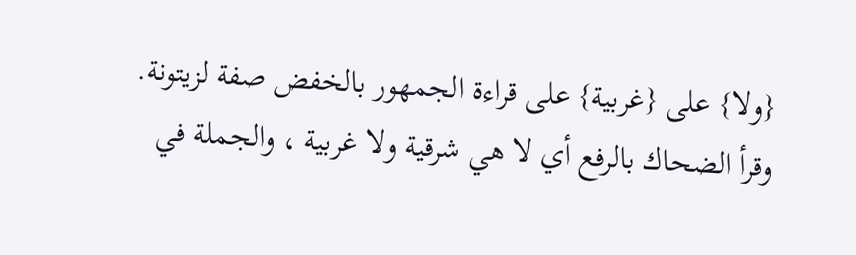{ولا} على {غربية} على قراءة الجمهور بالخفض صفة لزيتونة.
وقرأ الضحاك بالرفع أي لا هي شرقية ولا غربية ، والجملة في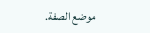موضع الصفة.